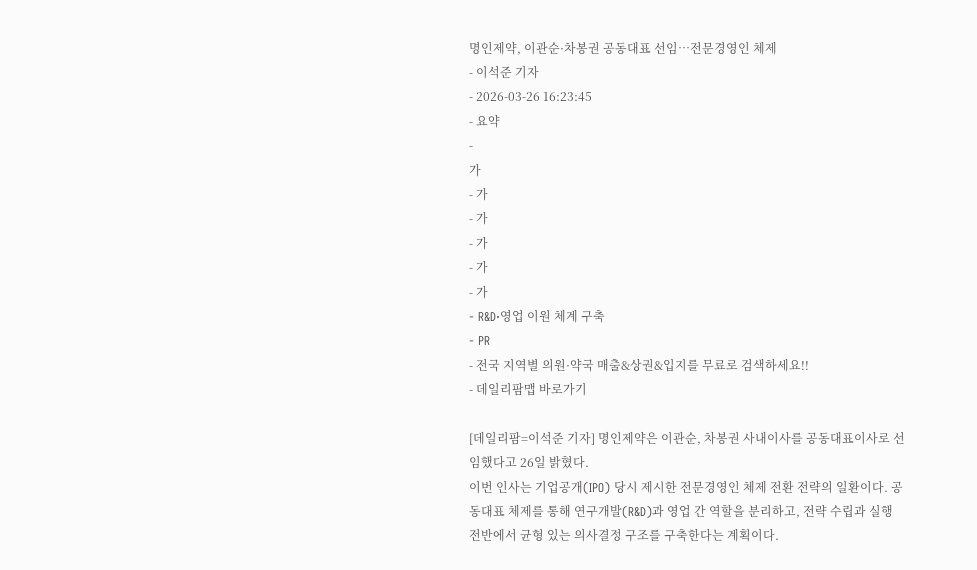명인제약, 이관순·차봉권 공동대표 선임…전문경영인 체제
- 이석준 기자
- 2026-03-26 16:23:45
- 요약
-
가
- 가
- 가
- 가
- 가
- 가
- R&D·영업 이원 체계 구축
- PR
- 전국 지역별 의원·약국 매출&상권&입지를 무료로 검색하세요!!
- 데일리팜맵 바로가기

[데일리팜=이석준 기자] 명인제약은 이관순, 차봉권 사내이사를 공동대표이사로 선임했다고 26일 밝혔다.
이번 인사는 기업공개(IPO) 당시 제시한 전문경영인 체제 전환 전략의 일환이다. 공동대표 체제를 통해 연구개발(R&D)과 영업 간 역할을 분리하고, 전략 수립과 실행 전반에서 균형 있는 의사결정 구조를 구축한다는 계획이다.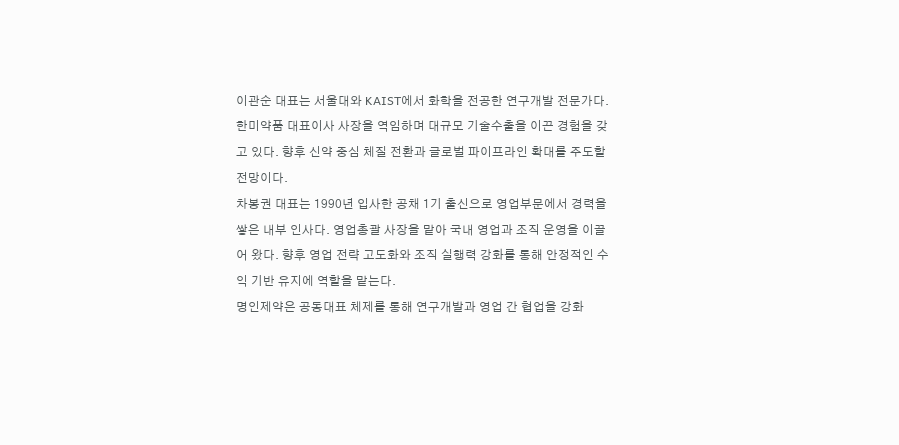이관순 대표는 서울대와 KAIST에서 화학을 전공한 연구개발 전문가다. 한미약품 대표이사 사장을 역임하며 대규모 기술수출을 이끈 경험을 갖고 있다. 향후 신약 중심 체질 전환과 글로벌 파이프라인 확대를 주도할 전망이다.
차봉권 대표는 1990년 입사한 공채 1기 출신으로 영업부문에서 경력을 쌓은 내부 인사다. 영업총괄 사장을 맡아 국내 영업과 조직 운영을 이끌어 왔다. 향후 영업 전략 고도화와 조직 실행력 강화를 통해 안정적인 수익 기반 유지에 역할을 맡는다.
명인제약은 공동대표 체제를 통해 연구개발과 영업 간 협업을 강화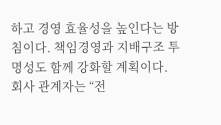하고 경영 효율성을 높인다는 방침이다. 책임경영과 지배구조 투명성도 함께 강화할 계획이다.
회사 관계자는 “전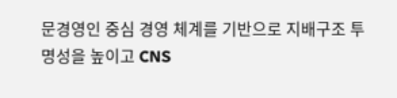문경영인 중심 경영 체계를 기반으로 지배구조 투명성을 높이고 CNS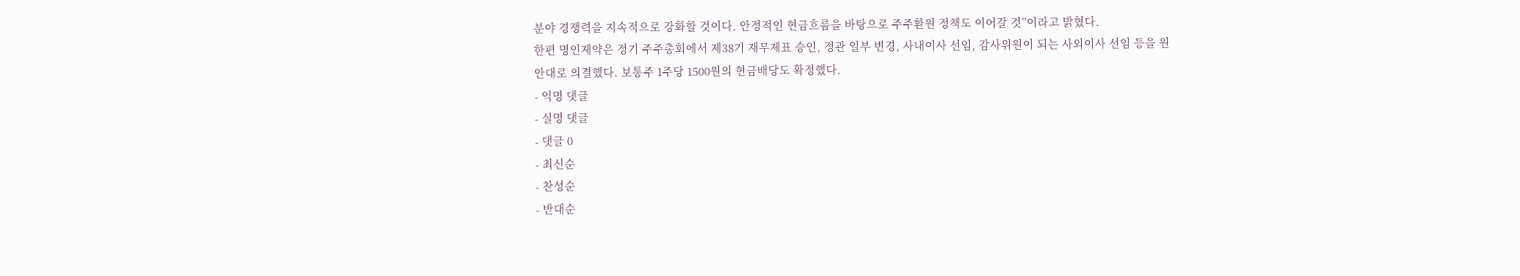분야 경쟁력을 지속적으로 강화할 것이다. 안정적인 현금흐름을 바탕으로 주주환원 정책도 이어갈 것”이라고 밝혔다.
한편 명인제약은 정기 주주총회에서 제38기 재무제표 승인, 정관 일부 변경, 사내이사 선임, 감사위원이 되는 사외이사 선임 등을 원안대로 의결했다. 보통주 1주당 1500원의 현금배당도 확정했다.
- 익명 댓글
- 실명 댓글
- 댓글 0
- 최신순
- 찬성순
- 반대순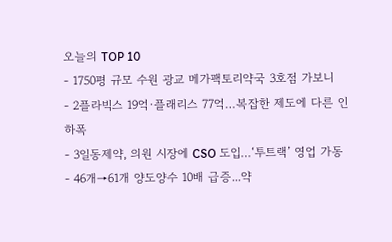오늘의 TOP 10
- 1750평 규모 수원 광교 메가팩토리약국 3호점 가보니
- 2플라빅스 19억·플래리스 77억…복잡한 제도에 다른 인하폭
- 3일동제약, 의원 시장에 CSO 도입…‘투트랙’ 영업 가동
- 46개→61개 양도양수 10배 급증...약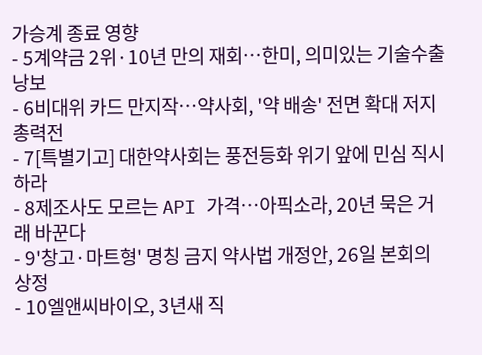가승계 종료 영향
- 5계약금 2위·10년 만의 재회…한미, 의미있는 기술수출 낭보
- 6비대위 카드 만지작…약사회, '약 배송' 전면 확대 저지 총력전
- 7[특별기고] 대한약사회는 풍전등화 위기 앞에 민심 직시하라
- 8제조사도 모르는 API 가격…아픽소라, 20년 묵은 거래 바꾼다
- 9'창고·마트형' 명칭 금지 약사법 개정안, 26일 본회의 상정
- 10엘앤씨바이오, 3년새 직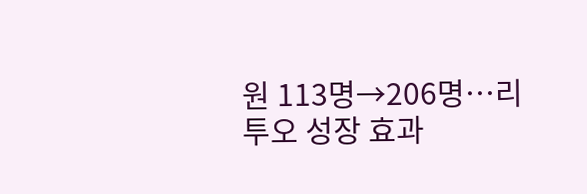원 113명→206명…리투오 성장 효과